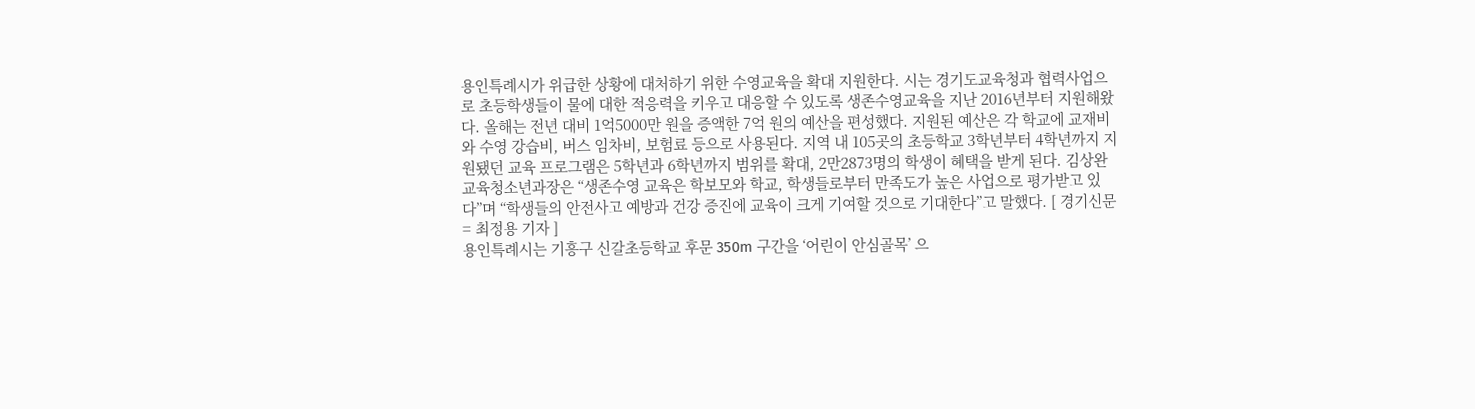용인특례시가 위급한 상황에 대처하기 위한 수영교육을 확대 지원한다. 시는 경기도교육청과 협력사업으로 초등학생들이 물에 대한 적응력을 키우고 대응할 수 있도록 생존수영교육을 지난 2016년부터 지원해왔다. 올해는 전년 대비 1억5000만 원을 증액한 7억 원의 예산을 편성했다. 지원된 예산은 각 학교에 교재비와 수영 강습비, 버스 임차비, 보험료 등으로 사용된다. 지역 내 105곳의 초등학교 3학년부터 4학년까지 지원됐던 교육 프로그램은 5학년과 6학년까지 범위를 확대, 2만2873명의 학생이 혜택을 받게 된다. 김상완 교육청소년과장은 “생존수영 교육은 학보모와 학교, 학생들로부터 만족도가 높은 사업으로 평가받고 있다”며 “학생들의 안전사고 예방과 건강 증진에 교육이 크게 기여할 것으로 기대한다”고 말했다. [ 경기신문 = 최정용 기자 ]
용인특례시는 기흥구 신갈초등학교 후문 350m 구간을 ‘어린이 안심골목’ 으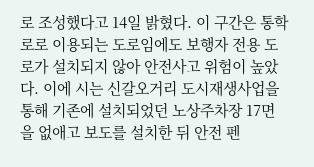로 조성했다고 14일 밝혔다. 이 구간은 통학로로 이용되는 도로임에도 보행자 전용 도로가 설치되지 않아 안전사고 위험이 높았다. 이에 시는 신갈오거리 도시재생사업을 통해 기존에 설치되었던 노상주차장 17면을 없애고 보도를 설치한 뒤 안전 펜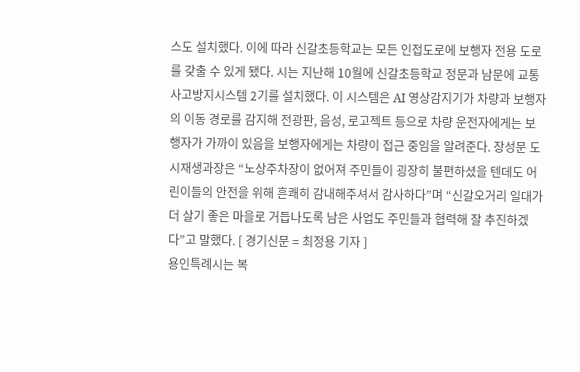스도 설치했다. 이에 따라 신갈초등학교는 모든 인접도로에 보행자 전용 도로를 갖출 수 있게 됐다. 시는 지난해 10월에 신갈초등학교 정문과 남문에 교통사고방지시스템 2기를 설치했다. 이 시스템은 AI 영상감지기가 차량과 보행자의 이동 경로를 감지해 전광판, 음성, 로고젝트 등으로 차량 운전자에게는 보행자가 가까이 있음을 보행자에게는 차량이 접근 중임을 알려준다. 장성문 도시재생과장은 “노상주차장이 없어져 주민들이 굉장히 불편하셨을 텐데도 어린이들의 안전을 위해 흔쾌히 감내해주셔서 감사하다”며 “신갈오거리 일대가 더 살기 좋은 마을로 거듭나도록 남은 사업도 주민들과 협력해 잘 추진하겠다”고 말했다. [ 경기신문 = 최정용 기자 ]
용인특례시는 복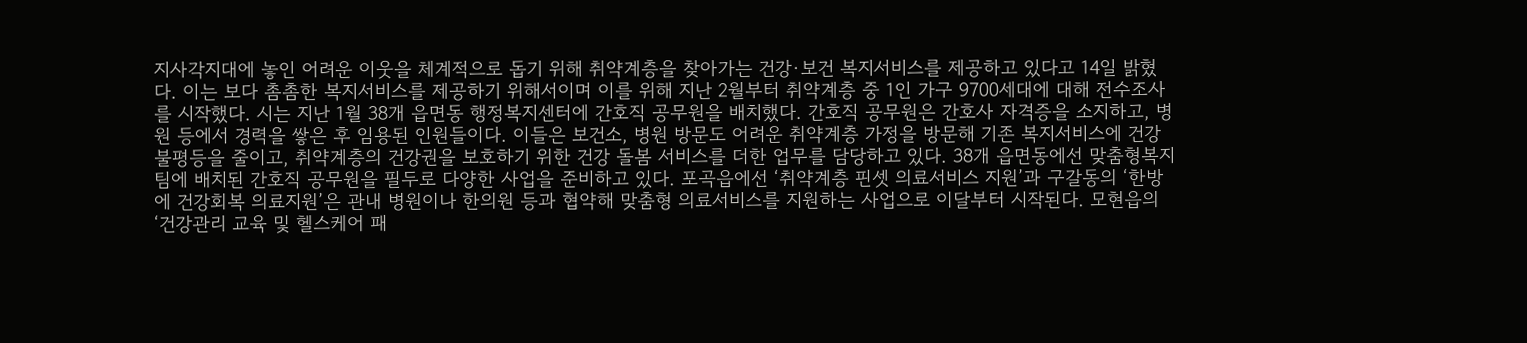지사각지대에 놓인 어려운 이웃을 체계적으로 돕기 위해 취약계층을 찾아가는 건강·보건 복지서비스를 제공하고 있다고 14일 밝혔다. 이는 보다 촘촘한 복지서비스를 제공하기 위해서이며 이를 위해 지난 2월부터 취약계층 중 1인 가구 9700세대에 대해 전수조사를 시작했다. 시는 지난 1월 38개 읍면동 행정복지센터에 간호직 공무원을 배치했다. 간호직 공무원은 간호사 자격증을 소지하고, 병원 등에서 경력을 쌓은 후 임용된 인원들이다. 이들은 보건소, 병원 방문도 어려운 취약계층 가정을 방문해 기존 복지서비스에 건강 불평등을 줄이고, 취약계층의 건강권을 보호하기 위한 건강 돌봄 서비스를 더한 업무를 담당하고 있다. 38개 읍면동에선 맞춤형복지팀에 배치된 간호직 공무원을 필두로 다양한 사업을 준비하고 있다. 포곡읍에선 ‘취약계층 핀셋 의료서비스 지원’과 구갈동의 ‘한방에 건강회복 의료지원’은 관내 병원이나 한의원 등과 협약해 맞춤형 의료서비스를 지원하는 사업으로 이달부터 시작된다. 모현읍의 ‘건강관리 교육 및 헬스케어 패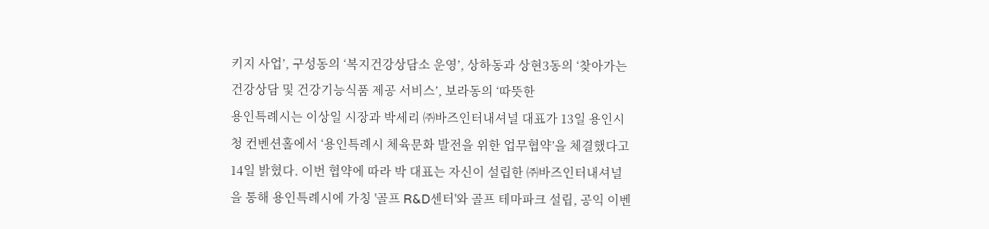키지 사업’, 구성동의 ‘복지건강상담소 운영’, 상하동과 상현3동의 ‘찾아가는 건강상담 및 건강기능식품 제공 서비스’, 보라동의 ‘따뜻한
용인특례시는 이상일 시장과 박세리 ㈜바즈인터내셔널 대표가 13일 용인시청 컨벤션홀에서 ‘용인특례시 체육문화 발전을 위한 업무협약’을 체결했다고 14일 밝혔다. 이번 협약에 따라 박 대표는 자신이 설립한 ㈜바즈인터내셔널을 통해 용인특례시에 가칭 '골프 R&D센터'와 골프 테마파크 설립, 공익 이벤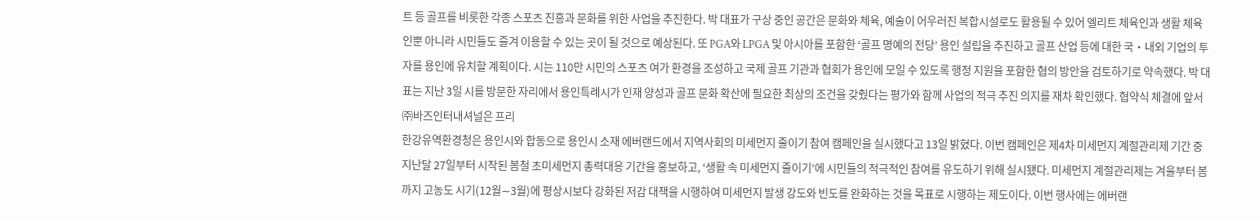트 등 골프를 비롯한 각종 스포츠 진흥과 문화를 위한 사업을 추진한다. 박 대표가 구상 중인 공간은 문화와 체육, 예술이 어우러진 복합시설로도 활용될 수 있어 엘리트 체육인과 생활 체육인뿐 아니라 시민들도 즐겨 이용할 수 있는 곳이 될 것으로 예상된다. 또 PGA와 LPGA 및 아시아를 포함한 ‘골프 명예의 전당’ 용인 설립을 추진하고 골프 산업 등에 대한 국‧내외 기업의 투자를 용인에 유치할 계획이다. 시는 110만 시민의 스포츠 여가 환경을 조성하고 국제 골프 기관과 협회가 용인에 모일 수 있도록 행정 지원을 포함한 협의 방안을 검토하기로 약속했다. 박 대표는 지난 3일 시를 방문한 자리에서 용인특례시가 인재 양성과 골프 문화 확산에 필요한 최상의 조건을 갖췄다는 평가와 함께 사업의 적극 추진 의지를 재차 확인했다. 협약식 체결에 앞서 ㈜바즈인터내셔널은 프리
한강유역환경청은 용인시와 합동으로 용인시 소재 에버랜드에서 지역사회의 미세먼지 줄이기 참여 캠페인을 실시했다고 13일 밝혔다. 이번 캠페인은 제4차 미세먼지 계절관리제 기간 중 지난달 27일부터 시작된 봄철 초미세먼지 총력대응 기간을 홍보하고, ‘생활 속 미세먼지 줄이기’에 시민들의 적극적인 참여를 유도하기 위해 실시됐다. 미세먼지 계절관리제는 겨울부터 봄까지 고농도 시기(12월∼3월)에 평상시보다 강화된 저감 대책을 시행하여 미세먼지 발생 강도와 빈도를 완화하는 것을 목표로 시행하는 제도이다. 이번 행사에는 에버랜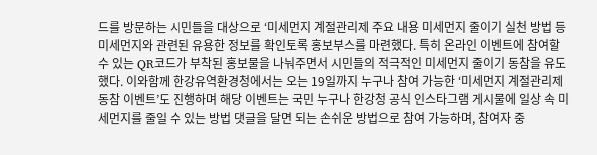드를 방문하는 시민들을 대상으로 ‘미세먼지 계절관리제 주요 내용 미세먼지 줄이기 실천 방법 등 미세먼지와 관련된 유용한 정보를 확인토록 홍보부스를 마련했다. 특히 온라인 이벤트에 참여할 수 있는 QR코드가 부착된 홍보물을 나눠주면서 시민들의 적극적인 미세먼지 줄이기 동참을 유도했다. 이와함께 한강유역환경청에서는 오는 19일까지 누구나 참여 가능한 ‘미세먼지 계절관리제 동참 이벤트’도 진행하며 해당 이벤트는 국민 누구나 한강청 공식 인스타그램 게시물에 일상 속 미세먼지를 줄일 수 있는 방법 댓글을 달면 되는 손쉬운 방법으로 참여 가능하며, 참여자 중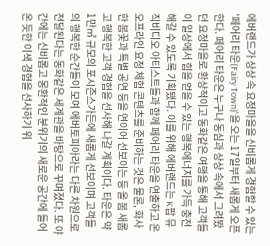에버랜드가 상상 속 요정마을을 신비롭게 경험할 수 있는 '페어리 타운(Fairy Town)'을 오는 17일부터 새롭게 오픈한다. 페어리 타운은 누구나 동심과 상상 속에서 그려봤던 요정마을로 환상적이고 동화같은 여행을 통해 고객들이 일상에서 힘을 얻을 수 있는 행복에너지를 가득 충전해갈 수 있도록 기획됐다. 이를 위해 에버랜드는 K팝 뮤직비디오 아티스트들과 함께 페어리 타운을 연출하고 온오프라인 요정 체험 콘텐츠를 준비하는 것은 물론, 화사한 봄꽃과 특별 공연 등을 연이어 선보이는 등 올 봄 새롭고 행복한 고객 경험을 선사해 나갈 계획이다. 타운은 약 1만㎡ 규모의 포시즌스가든에 새롭게 선보이며 고객들의 행복한 순간들이 모여 에버토피아라는 다른 차원으로 전달된다는 동화같은 세계관을 바탕으로 꾸며졌다. 또 야간에는 신비롭고 몽환적인 분위기의 새로운 공간에 들어온 듯한 이색 경험을 선사하기 위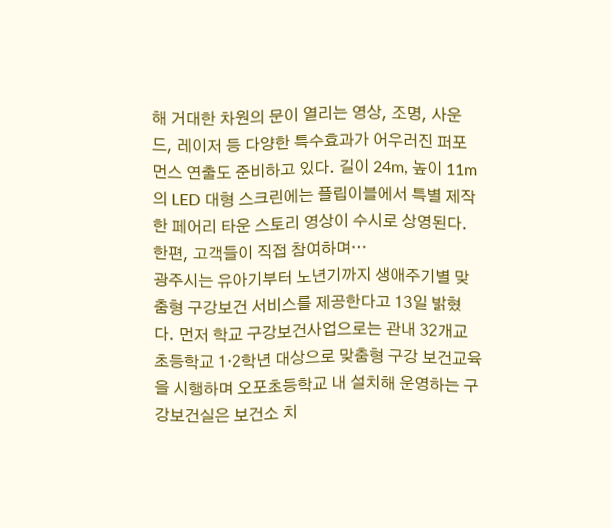해 거대한 차원의 문이 열리는 영상, 조명, 사운드, 레이저 등 다양한 특수효과가 어우러진 퍼포먼스 연출도 준비하고 있다. 길이 24m, 높이 11m의 LED 대형 스크린에는 플립이블에서 특별 제작한 페어리 타운 스토리 영상이 수시로 상영된다. 한편, 고객들이 직접 참여하며…
광주시는 유아기부터 노년기까지 생애주기별 맞춤형 구강보건 서비스를 제공한다고 13일 밝혔다. 먼저 학교 구강보건사업으로는 관내 32개교 초등학교 1‧2학년 대상으로 맞춤형 구강 보건교육을 시행하며 오포초등학교 내 설치해 운영하는 구강보건실은 보건소 치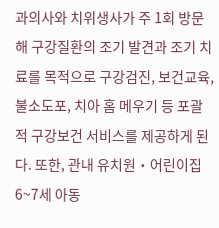과의사와 치위생사가 주 1회 방문해 구강질환의 조기 발견과 조기 치료를 목적으로 구강검진, 보건교육, 불소도포, 치아 홈 메우기 등 포괄적 구강보건 서비스를 제공하게 된다. 또한, 관내 유치원‧어린이집 6~7세 아동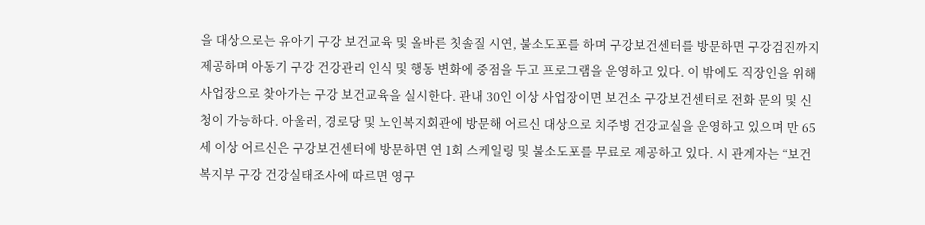을 대상으로는 유아기 구강 보건교육 및 올바른 칫솔질 시연, 불소도포를 하며 구강보건센터를 방문하면 구강검진까지 제공하며 아동기 구강 건강관리 인식 및 행동 변화에 중점을 두고 프로그램을 운영하고 있다. 이 밖에도 직장인을 위해 사업장으로 찾아가는 구강 보건교육을 실시한다. 관내 30인 이상 사업장이면 보건소 구강보건센터로 전화 문의 및 신청이 가능하다. 아울러, 경로당 및 노인복지회관에 방문해 어르신 대상으로 치주병 건강교실을 운영하고 있으며 만 65세 이상 어르신은 구강보건센터에 방문하면 연 1회 스케일링 및 불소도포를 무료로 제공하고 있다. 시 관계자는 “보건복지부 구강 건강실태조사에 따르면 영구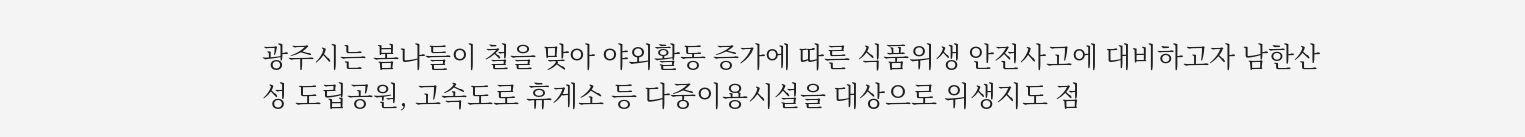광주시는 봄나들이 철을 맞아 야외활동 증가에 따른 식품위생 안전사고에 대비하고자 남한산성 도립공원, 고속도로 휴게소 등 다중이용시설을 대상으로 위생지도 점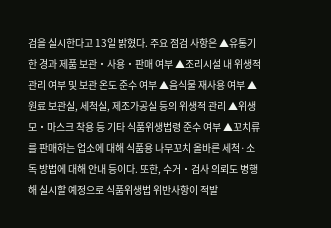검을 실시한다고 13일 밝혔다. 주요 점검 사항은 ▲유통기한 경과 제품 보관‧사용‧판매 여부 ▲조리시설 내 위생적 관리 여부 및 보관 온도 준수 여부 ▲음식물 재사용 여부 ▲원료 보관실, 세척실, 제조가공실 등의 위생적 관리 ▲위생모‧마스크 착용 등 기타 식품위생법령 준수 여부 ▲꼬치류를 판매하는 업소에 대해 식품용 나무꼬치 올바른 세척·소독 방법에 대해 안내 등이다. 또한, 수거‧검사 의뢰도 병행해 실시할 예정으로 식품위생법 위반사항이 적발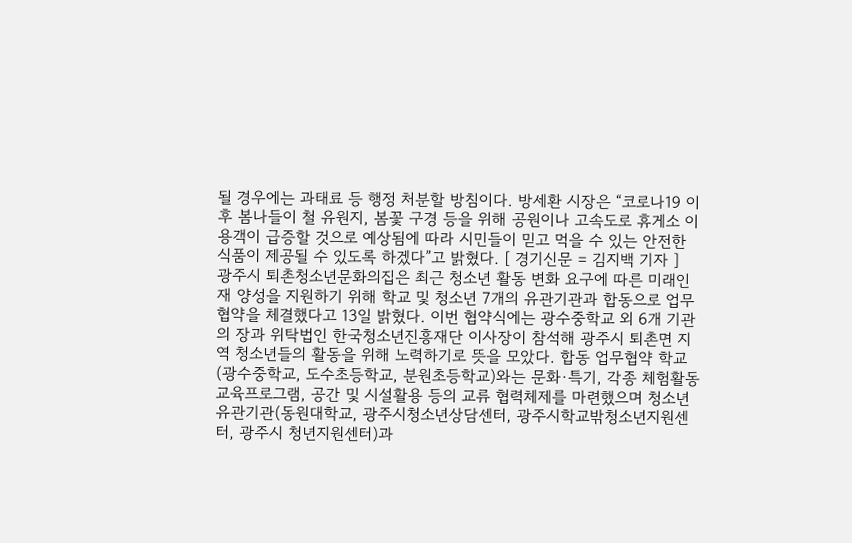될 경우에는 과태료 등 행정 처분할 방침이다. 방세환 시장은 “코로나19 이후 봄나들이 철 유원지, 봄꽃 구경 등을 위해 공원이나 고속도로 휴게소 이용객이 급증할 것으로 예상됨에 따라 시민들이 믿고 먹을 수 있는 안전한 식품이 제공될 수 있도록 하겠다”고 밝혔다. [ 경기신문 = 김지백 기자 ]
광주시 퇴촌청소년문화의집은 최근 청소년 활동 변화 요구에 따른 미래인재 양성을 지원하기 위해 학교 및 청소년 7개의 유관기관과 합동으로 업무협약을 체결했다고 13일 밝혔다. 이번 협약식에는 광수중학교 외 6개 기관의 장과 위탁법인 한국청소년진흥재단 이사장이 참석해 광주시 퇴촌면 지역 청소년들의 활동을 위해 노력하기로 뜻을 모았다. 합동 업무협약 학교(광수중학교, 도수초등학교, 분원초등학교)와는 문화·특기, 각종 체험활동 교육프로그램, 공간 및 시설활용 등의 교류 협력체제를 마련했으며 청소년 유관기관(동원대학교, 광주시청소년상담센터, 광주시학교밖청소년지원센터, 광주시 청년지원센터)과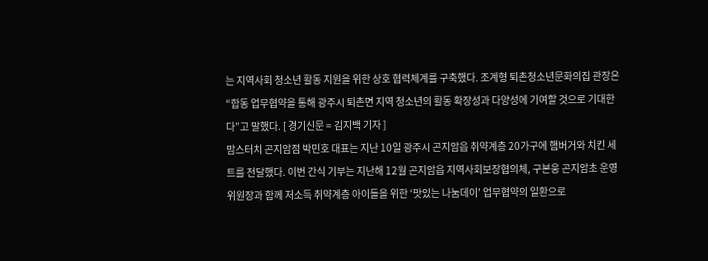는 지역사회 청소년 활동 지원을 위한 상호 협력체계를 구축했다. 조계형 퇴촌청소년문화의집 관장은 “합동 업무협약을 통해 광주시 퇴촌면 지역 청소년의 활동 확장성과 다양성에 기여할 것으로 기대한다”고 말했다. [ 경기신문 = 김지백 기자 ]
맘스터치 곤지암점 박민호 대표는 지난 10일 광주시 곤지암읍 취약계층 20가구에 햄버거와 치킨 세트를 전달했다. 이번 간식 기부는 지난해 12월 곤지암읍 지역사회보장협의체, 구본웅 곤지암초 운영위원장과 함께 저소득 취약계층 아이들을 위한 ‘맛있는 나눔데이’ 업무협약의 일환으로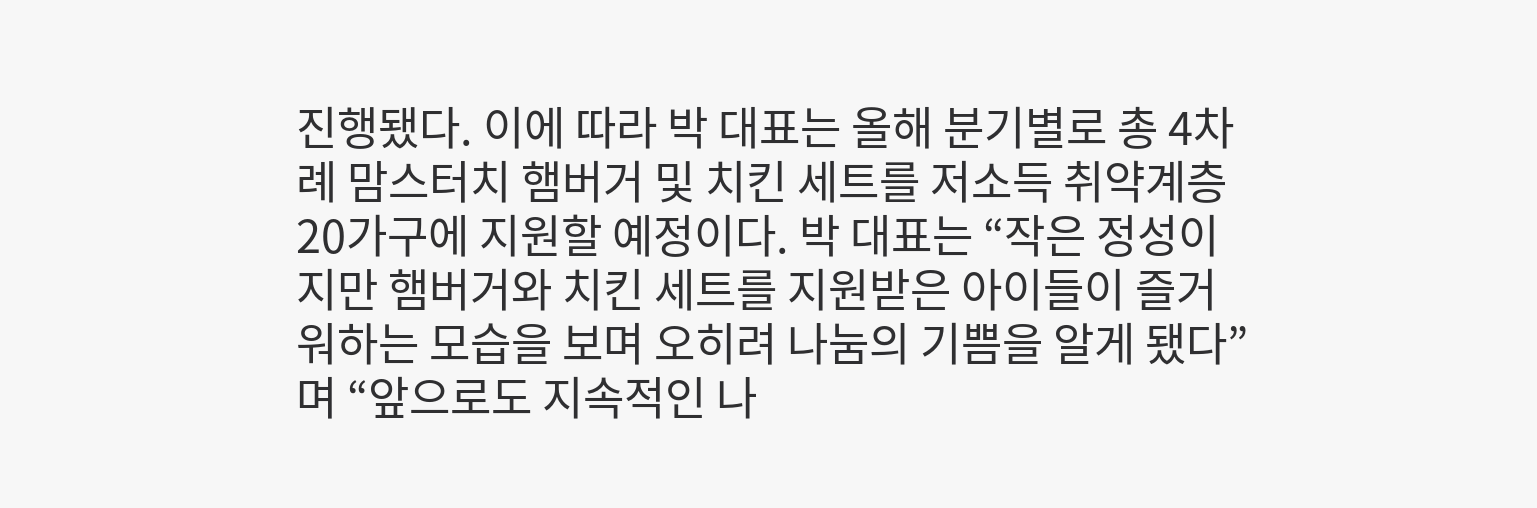진행됐다. 이에 따라 박 대표는 올해 분기별로 총 4차례 맘스터치 햄버거 및 치킨 세트를 저소득 취약계층 20가구에 지원할 예정이다. 박 대표는 “작은 정성이지만 햄버거와 치킨 세트를 지원받은 아이들이 즐거워하는 모습을 보며 오히려 나눔의 기쁨을 알게 됐다”며 “앞으로도 지속적인 나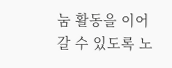눔 활동을 이어 갈 수 있도록 노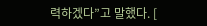력하겠다”고 말했다. [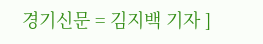경기신문 = 김지백 기자 ]